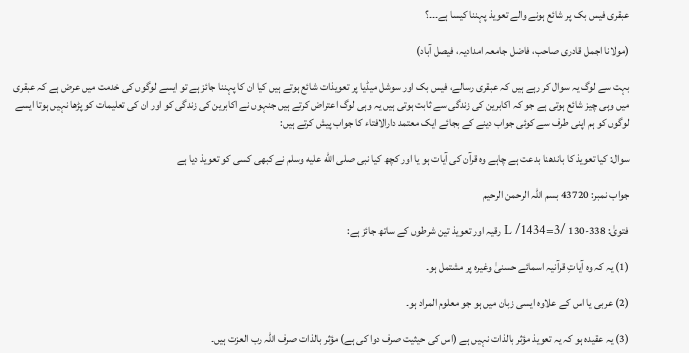عبقری فیس بک پر شائع ہونے والے تعویذ پہننا کیسا ہے۔۔۔؟

(مولانا اجمل قادری صاحب، فاضل جامعہ امدادیہ، فیصل آباد)

بہت سے لوگ یہ سوال کر رہے ہیں کہ عبقری رسالے، فیس بک اور سوشل میڈیا پر تعویذات شائع ہوتے ہیں کیا ان کا پہننا جائز ہے تو ایسے لوگوں کی خدمت میں عرض ہے کہ عبقری میں وہی چیز شائع ہوتی ہے جو کہ اکابرین کی زندگی سے ثابت ہوتی ہیں یہ وہی لوگ اعتراض کرتے ہیں جنہوں نے اکابرین کی زندگی کو اور ان کی تعلیمات کو پڑھا نہیں ہوتا ایسے لوگوں کو ہم اپنی طرف سے کوئی جواب دینے کے بجائے ایک معتمد دارالافتاء کا جواب پیش کرتے ہیں:

سوال: کیا تعویذ کا باندھنا بدعت ہے چاہے وہ قرآن کی آیات ہو یا اور کچھ کیا نبی صلى الله عليه وسلم نے کبھی کسی کو تعویذ دیا ہے

جواب نمبر: 43720 بسم اللہ الرحمن الرحیم

فتویٰ: 338-130 /3=L /1434 رقیہ اور تعویذ تین شرطوں کے ساتھ جائز ہے:

(1) یہ کہ وہ آیاتِ قرآنیہ اسمائے حسنیٰ وغیرہ پر مشتمل ہو۔

(2) عربی یا اس کے علاوہ ایسی زبان میں ہو جو معلوم المراد ہو۔

(3) یہ عقیدہ ہو کہ یہ تعویذ مؤثر بالذات نہیں ہے (اس کی حیثیت صرف دوا کی ہے) مؤثر بالذات صرف اللہ رب العزت ہیں۔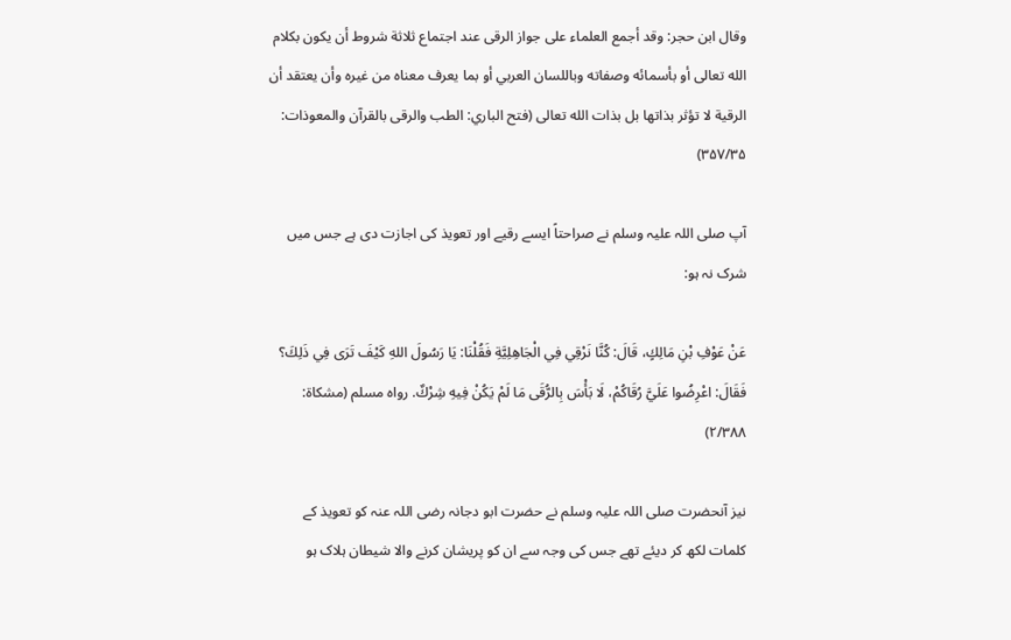وقال ابن حجر: وقد أجمع العلماء على جواز الرقى عند اجتماع ثلاثة شروط أن يكون بكلام الله تعالى أو بأسمائه وصفاته وباللسان العربي أو بما يعرف معناه من غيره وأن يعتقد أن الرقية لا تؤثر بذاتها بل بذات الله تعالى (فتح الباري: الطب والرقى بالقرآن والمعوذات: ۳۵۷/۳۵)

آپ صلی اللہ علیہ وسلم نے صراحتاً ایسے رقیے اور تعویذ کی اجازت دی ہے جس میں شرک نہ ہو:

عَنْ عَوْفِ بْنِ مَالِكٍ، قَالَ: كُنَّا نَرْقِي فِي الْجَاهِلِيَّةِ فَقُلْنَا: يَا رَسُولَ اللهِ كَيْفَ تَرَى فِي ذَلِكَ؟ فَقَالَ: اعْرِضُوا عَلَيَّ رُقَاكُمْ، لَا بَأْسَ بِالرُّقَى مَا لَمْ يَكُنْ فِيهِ شِرْكٌ. رواہ مسلم (مشکاۃ: ۲/۳۸۸)

نیز آنحضرت صلی اللہ علیہ وسلم نے حضرت ابو دجانہ رضی اللہ عنہ کو تعویذ کے کلمات لکھ کر دیئے تھے جس کی وجہ سے ان کو پریشان کرنے والا شیطان ہلاک ہو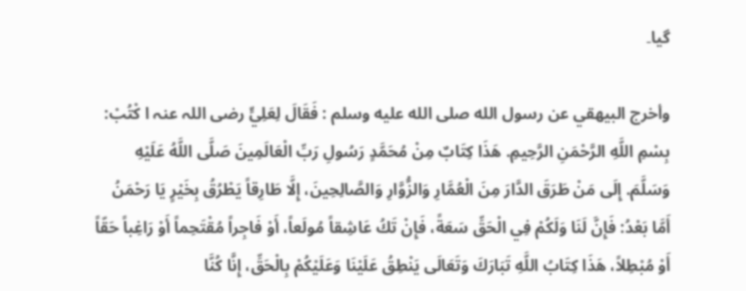گیا۔

وأخرج البيهقي عن رسول الله صلى الله عليه وسلم : فَقَالَ لِعَلِيٍّ رضی اللہ عنہ ا كْتُبْ: بِسْمِ اللَّهِ الرَّحْمَنِ الرَّحِيمِ. هَذَا كِتَابٌ مِنْ مُحَمَّدٍ رَسُولِ رَبِّ الْعَالَمِينَ صَلَّى اللَّهُ عَلَيْهِ وَسَلَّمَ. إِلَى مَنْ طَرَقَ الدَّارَ مِنَ الْعُمَّارِ وَالزُّوَّارِ وَالصَّالِحِينَ، إِلَّا طَارِقاً يَطْرُقُ بِخَيْرٍ يَا رَحْمَنُ أَمَّا بَعْدُ: فَإِنَّ لَنَا وَلَكُمْ فِي الْحَقِّ سَعَةً، فَإِنْ تَكُ عَاشِقاً مُولَعاً، أَوْ فَاجِراً مُقْتَحِماً أَوْ رَاغِباً حَقّاً أَوْ مُبْطِلاً، هَذَا كِتَابُ اللَّهِ تَبَارَكَ وَتَعَالَى يَنْطِقُ عَلَيْنَا وَعَلَيْكُمْ بِالْحَقِّ، إِنَّا كُنَّا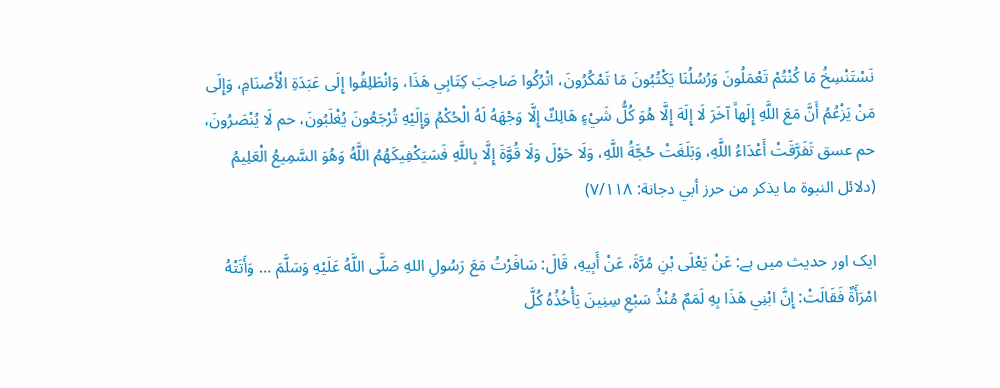نَسْتَنْسِخُ مَا كُنْتُمْ تَعْمَلُونَ وَرُسُلُنَا يَكْتُبُونَ مَا تَمْكُرُونَ، اتْرُكُوا صَاحِبَ كِتَابِي هَذَا، وَانْطَلِقُوا إِلَى عَبَدَةِ الْأَصْنَامِ، وَإِلَى مَنْ يَزْعُمُ أَنَّ مَعَ اللَّهِ إِلَهاً آخَرَ لَا إِلَهَ إِلَّا هُوَ كُلُّ شَيْءٍ هَالِكٌ إِلَّا وَجْهَهُ لَهُ الْحُكْمُ وَإِلَيْهِ تُرْجَعُونَ يُغْلَبُونَ، حم لَا يُنْصَرُونَ، حم عسق تَفَرَّقَتْ أَعْدَاءُ اللَّهِ، وَبَلَغَتْ حُجَّةُ اللَّهِ، وَلَا حَوْلَ وَلَا قُوَّةَ إِلَّا بِاللَّهِ فَسَيَكْفِيكَهُمُ اللَّهُ وَهُوَ السَّمِيعُ الْعَلِيمُ (دلائل النبوة ما يذكر من حرز أبي دجانة: ۷/۱۱۸)

ایک اور حدیث میں ہے: عَنْ يَعْلَى بْنِ مُرَّةَ، عَنْ أَبِيهِ، قَالَ: سَافَرْتُ مَعَ رَسُولِ اللهِ صَلَّى اللَّهُ عَلَيْهِ وَسَلَّمَ … وَأَتَتْهُ امْرَأَةٌ فَقَالَتْ: إِنَّ ابْنِي هَذَا بِهِ لَمَمٌ مُنْذُ سَبْعِ سِنِينَ يَأْخُذُهُ كُلَّ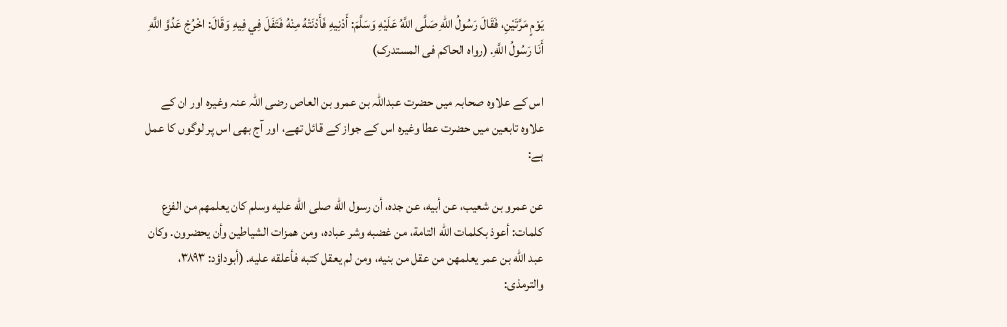يَوْمٍ مَرَّتَيْنِ، فَقَالَ رَسُولُ اللهِ صَلَّى اللَّهُ عَلَيْهِ وَسَلَّمَ: أَدْنِيهِ فَأَدْنَتْهُ مِنْهُ فَتَفَلَ فِي فِيهِ وَقَالَ: اخْرُجْ عَدُوَّ اللَّهِ أَنَا رَسُولُ اللَّهِ. (رواه الحاکم فی المستدرک)

اس کے علاوہ صحابہ میں حضرت عبداللہ بن عمرو بن العاص رضی اللہ عنہ وغیرہ اور ان کے علاوہ تابعین میں حضرت عطا وغیرہ اس کے جواز کے قائل تھے، اور آج بھی اس پر لوگوں کا عمل ہے:

عن عمرو بن شعيب، عن أبيه، عن جده، أن رسول الله صلى الله عليه وسلم كان يعلمهم من الفزع كلمات: أعوذ بكلمات الله التامة، من غضبه وشر عباده، ومن همزات الشياطين وأن يحضرون. وكان عبد الله بن عمر يعلمهن من عقل من بنيه، ومن لم يعقل كتبه فأعلقه عليه. (أبوداؤد: ۳۸۹۳، والترمذی: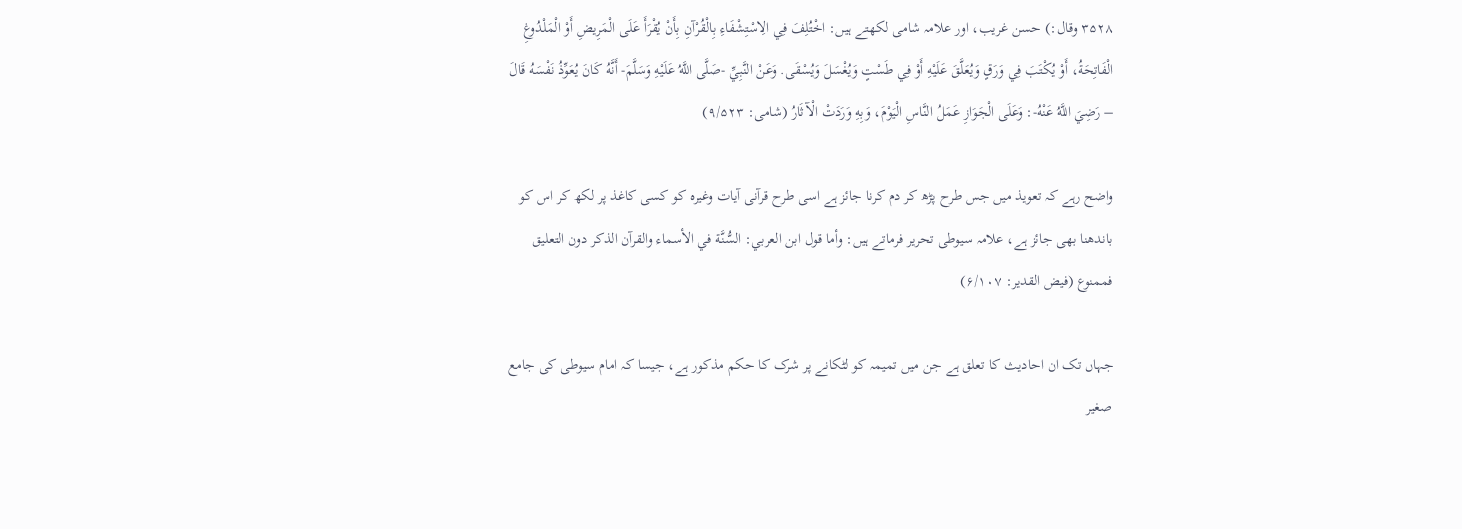۳۵۲۸ وقال:) حسن غریب، اور علامہ شامی لکھتے ہیں: اخْتُلِفَ فِي الِاسْتِشْفَاءِ بِالْقُرْآنِ بِأَنْ يُقْرَأَ عَلَى الْمَرِيضِ أَوْ الْمَلْدُوغِ الْفَاتِحَةُ، أَوْ يُكْتَبَ فِي وَرَقٍ وَيُعَلَّقَ عَلَيْهِ أَوْ فِي طَسْتٍ وَيُغْسَلَ وَيُسْقَى. وَعَنْ النَّبِيِّ -صَلَّى اللَّهُ عَلَيْهِ وَسَلَّمَ- أَنَّهُ كَانَ يُعَوِّذُ نَفْسَهُ قَالَ – رَضِيَ اللَّهُ عَنْهُ-: وَعَلَى الْجَوَازِ عَمَلُ النَّاسِ الْيَوْمَ، وَبِهِ وَرَدَتْ الْآثَارُ (شامی: ۹/۵۲۳)

واضح رہے کہ تعویذ میں جس طرح پڑھ کر دم کرنا جائز ہے اسی طرح قرآنی آیات وغیرہ کو کسی کاغذ پر لکھ کر اس کو باندھنا بھی جائز ہے، علامہ سیوطی تحریر فرماتے ہیں: وأما قول ابن العربي: السُّنَّة في الأسماء والقرآن الذکر دون التعلیق فممنوع (فیض القدیر: ۶/۱۰۷)

جہاں تک ان احادیث کا تعلق ہے جن میں تمیمہ کو لٹکانے پر شرک کا حکم مذکور ہے، جیسا کہ امام سیوطی کی جامع صغیر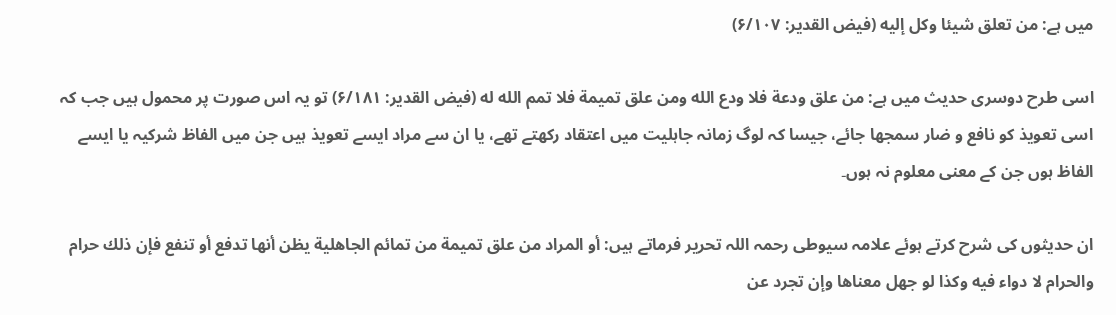میں ہے: من تعلق شيئا وكل إليه (فیض القدیر: ۶/۱۰۷)

اسی طرح دوسری حدیث میں ہے: من علق ودعة فلا ودع الله ومن علق تميمة فلا تمم الله له (فیض القدیر: ۶/۱۸۱) تو یہ اس صورت پر محمول ہیں جب کہ اسی تعویذ کو نافع و ضار سمجھا جائے، جیسا کہ لوگ زمانہ جاہلیت میں اعتقاد رکھتے تھے، یا ان سے مراد ایسے تعویذ ہیں جن میں الفاظ شرکیہ یا ایسے الفاظ ہوں جن کے معنی معلوم نہ ہوں۔

ان حدیثوں کی شرح کرتے ہوئے علامہ سیوطی رحمہ اللہ تحریر فرماتے ہیں: أو المراد من علق تميمة من تمائم الجاهلية يظن أنها تدفع أو تنفع فإن ذلك حرام والحرام لا دواء فيه وكذا لو جهل معناها وإن تجرد عن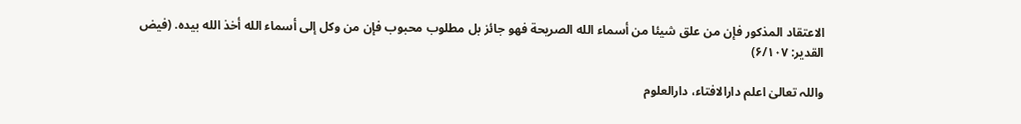الاعتقاد المذكور فإن من علق شيئا من أسماء الله الصريحة فهو جائز بل مطلوب محبوب فإن من وكل إلى أسماء الله أخذ الله بيده. (فیض القدیر: ۶/۱۰۷)

واللہ تعالیٰ اعلم دارالافتاء، دارالعلوم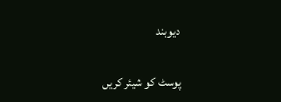دیوبند

پوسٹ کو شیئر کریں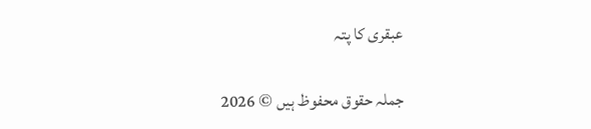عبقری کا پتہ

جملہ حقوق محفوظ ہیں © 2026